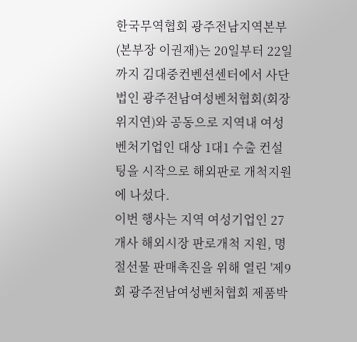한국무역협회 광주전남지역본부(본부장 이권재)는 20일부터 22일까지 김대중컨벤션센터에서 사단법인 광주전남여성벤처협회(회장 위지연)와 공동으로 지역내 여성벤처기업인 대상 1대1 수출 컨설팅을 시작으로 해외판로 개척지원에 나섰다.
이번 행사는 지역 여성기업인 27개사 해외시장 판로개척 지원, 명절선물 판매촉진을 위해 열린 '제9회 광주전남여성벤처협회 제품박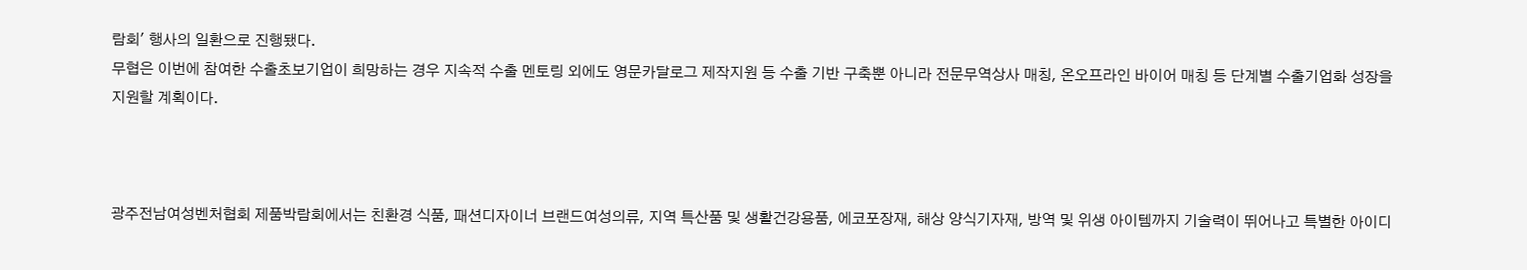람회' 행사의 일환으로 진행됐다.
무협은 이번에 참여한 수출초보기업이 희망하는 경우 지속적 수출 멘토링 외에도 영문카달로그 제작지원 등 수출 기반 구축뿐 아니라 전문무역상사 매칭, 온오프라인 바이어 매칭 등 단계별 수출기업화 성장을 지원할 계획이다.



광주전남여성벤처협회 제품박람회에서는 친환경 식품, 패션디자이너 브랜드여성의류, 지역 특산품 및 생활건강용품, 에코포장재, 해상 양식기자재, 방역 및 위생 아이템까지 기술력이 뛰어나고 특별한 아이디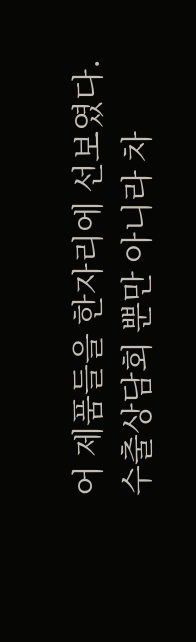어 제품들을 한자리에 선보였다. 수출상담회 뿐만 아니라 차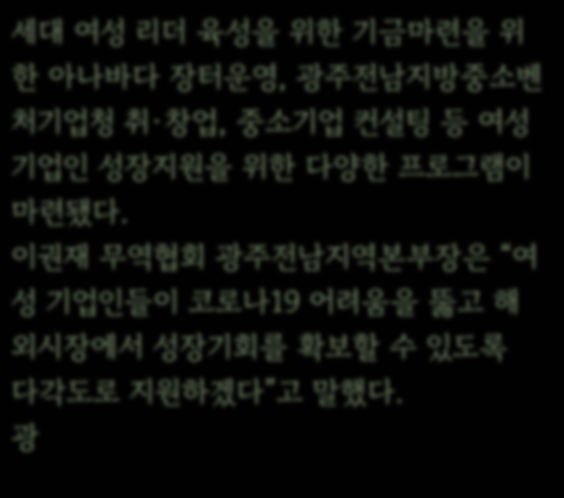세대 여성 리더 육성을 위한 기금마련을 위한 아나바다 장터운영, 광주전남지방중소벤처기업청 취·창업, 중소기업 컨설팅 등 여성기업인 성장지원을 위한 다양한 프로그램이 마련됐다.
이권재 무역협회 광주전남지역본부장은 “여성 기업인들이 코로나19 어려움을 뚫고 해외시장에서 성장기회를 확보할 수 있도록 다각도로 지원하겠다”고 말했다.
광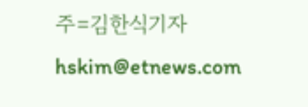주=김한식기자 hskim@etnews.com